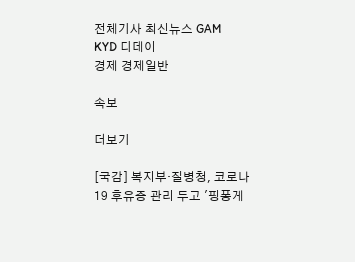전체기사 최신뉴스 GAM
KYD 디데이
경제 경제일반

속보

더보기

[국감] 복지부·질병청, 코로나19 후유증 관리 두고 '핑퐁게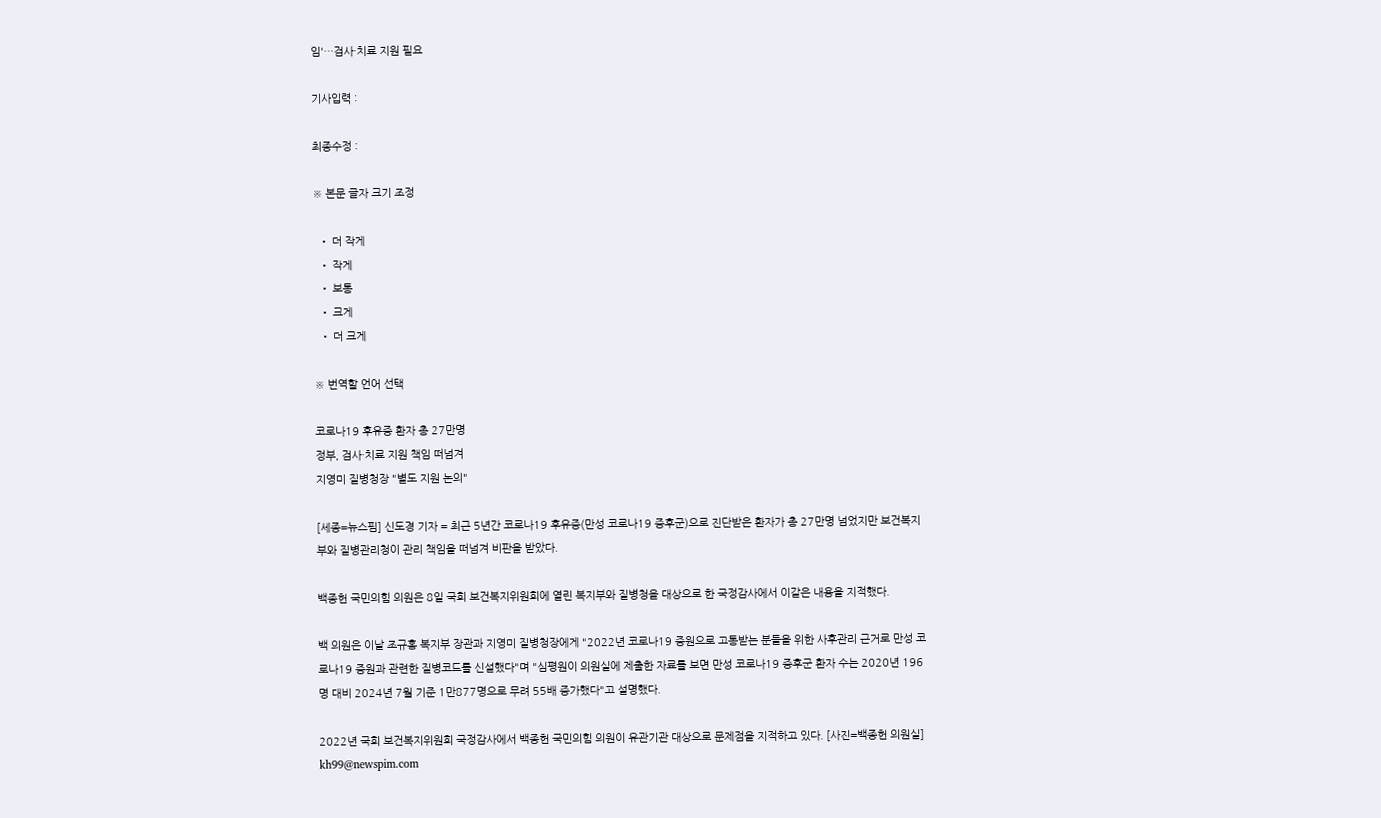임'…검사·치료 지원 필요

기사입력 :

최종수정 :

※ 본문 글자 크기 조정

  • 더 작게
  • 작게
  • 보통
  • 크게
  • 더 크게

※ 번역할 언어 선택

코로나19 후유증 환자 총 27만명
정부, 검사·치료 지원 책임 떠넘겨
지영미 질병청장 "별도 지원 논의"

[세종=뉴스핌] 신도경 기자 = 최근 5년간 코로나19 후유증(만성 코로나19 증후군)으로 진단받은 환자가 총 27만명 넘었지만 보건복지부와 질병관리청이 관리 책임을 떠넘겨 비판을 받았다.

백종헌 국민의힘 의원은 8일 국회 보건복지위원회에 열린 복지부와 질병청을 대상으로 한 국정감사에서 이같은 내용을 지적했다.

백 의원은 이날 조규홍 복지부 장관과 지영미 질병청장에게 "2022년 코로나19 증원으로 고통받는 분들을 위한 사후관리 근거로 만성 코로나19 증원과 관련한 질병코드를 신설했다"며 "심평원이 의원실에 제출한 자료를 보면 만성 코로나19 증후군 환자 수는 2020년 196명 대비 2024년 7월 기준 1만877명으로 무려 55배 증가했다"고 설명했다.

2022년 국회 보건복지위원회 국정감사에서 백종헌 국민의힘 의원이 유관기관 대상으로 문제점을 지적하고 있다. [사진=백종헌 의원실] kh99@newspim.com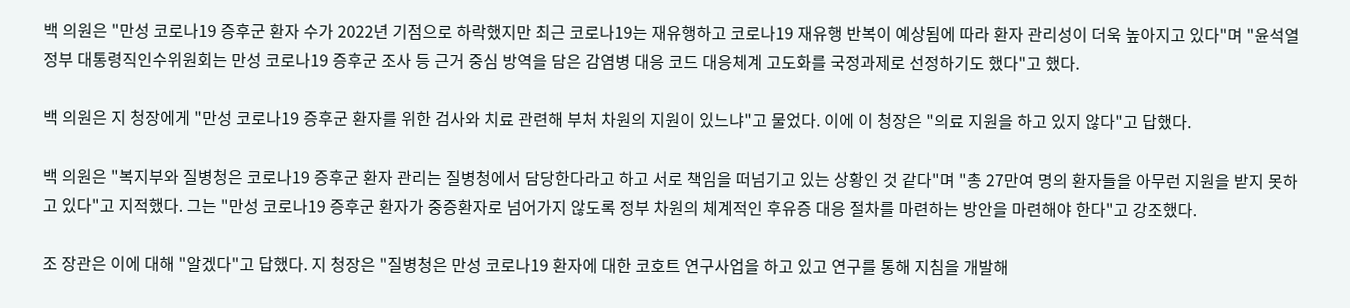백 의원은 "만성 코로나19 증후군 환자 수가 2022년 기점으로 하락했지만 최근 코로나19는 재유행하고 코로나19 재유행 반복이 예상됨에 따라 환자 관리성이 더욱 높아지고 있다"며 "윤석열 정부 대통령직인수위원회는 만성 코로나19 증후군 조사 등 근거 중심 방역을 담은 감염병 대응 코드 대응체계 고도화를 국정과제로 선정하기도 했다"고 했다.

백 의원은 지 청장에게 "만성 코로나19 증후군 환자를 위한 검사와 치료 관련해 부처 차원의 지원이 있느냐"고 물었다. 이에 이 청장은 "의료 지원을 하고 있지 않다"고 답했다.

백 의원은 "복지부와 질병청은 코로나19 증후군 환자 관리는 질병청에서 담당한다라고 하고 서로 책임을 떠넘기고 있는 상황인 것 같다"며 "총 27만여 명의 환자들을 아무런 지원을 받지 못하고 있다"고 지적했다. 그는 "만성 코로나19 증후군 환자가 중증환자로 넘어가지 않도록 정부 차원의 체계적인 후유증 대응 절차를 마련하는 방안을 마련해야 한다"고 강조했다.

조 장관은 이에 대해 "알겠다"고 답했다. 지 청장은 "질병청은 만성 코로나19 환자에 대한 코호트 연구사업을 하고 있고 연구를 통해 지침을 개발해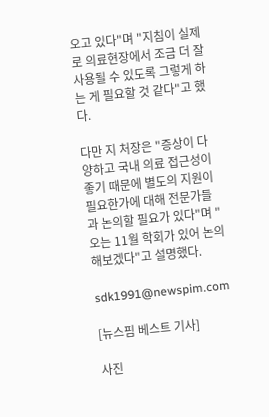오고 있다"며 "지침이 실제로 의료현장에서 조금 더 잘 사용될 수 있도록 그렇게 하는 게 필요할 것 같다"고 했다.

다만 지 처장은 "증상이 다양하고 국내 의료 접근성이 좋기 때문에 별도의 지원이 필요한가에 대해 전문가들과 논의할 필요가 있다"며 "오는 11월 학회가 있어 논의해보겠다"고 설명했다.

sdk1991@newspim.com

[뉴스핌 베스트 기사]

사진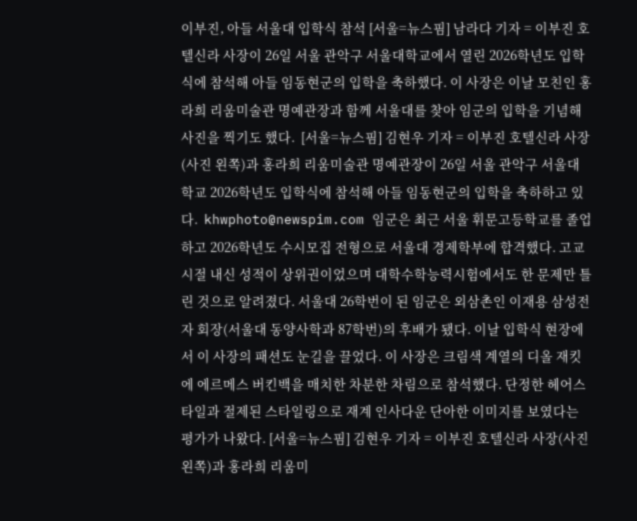이부진, 아들 서울대 입학식 참석 [서울=뉴스핌] 남라다 기자 = 이부진 호텔신라 사장이 26일 서울 관악구 서울대학교에서 열린 2026학년도 입학식에 참석해 아들 임동현군의 입학을 축하했다. 이 사장은 이날 모친인 홍라희 리움미술관 명예관장과 함께 서울대를 찾아 임군의 입학을 기념해 사진을 찍기도 했다.  [서울=뉴스핌] 김현우 기자 = 이부진 호텔신라 사장(사진 왼쪽)과 홍라희 리움미술관 명예관장이 26일 서울 관악구 서울대학교 2026학년도 입학식에 참석해 아들 임동현군의 입학을 축하하고 있다.  khwphoto@newspim.com 임군은 최근 서울 휘문고등학교를 졸업하고 2026학년도 수시모집 전형으로 서울대 경제학부에 합격했다. 고교 시절 내신 성적이 상위권이었으며 대학수학능력시험에서도 한 문제만 틀린 것으로 알려졌다. 서울대 26학번이 된 임군은 외삼촌인 이재용 삼성전자 회장(서울대 동양사학과 87학번)의 후배가 됐다. 이날 입학식 현장에서 이 사장의 패션도 눈길을 끌었다. 이 사장은 크림색 계열의 디올 재킷에 에르메스 버킨백을 매치한 차분한 차림으로 참석했다. 단정한 헤어스타일과 절제된 스타일링으로 재계 인사다운 단아한 이미지를 보였다는 평가가 나왔다. [서울=뉴스핌] 김현우 기자 = 이부진 호텔신라 사장(사진 왼쪽)과 홍라희 리움미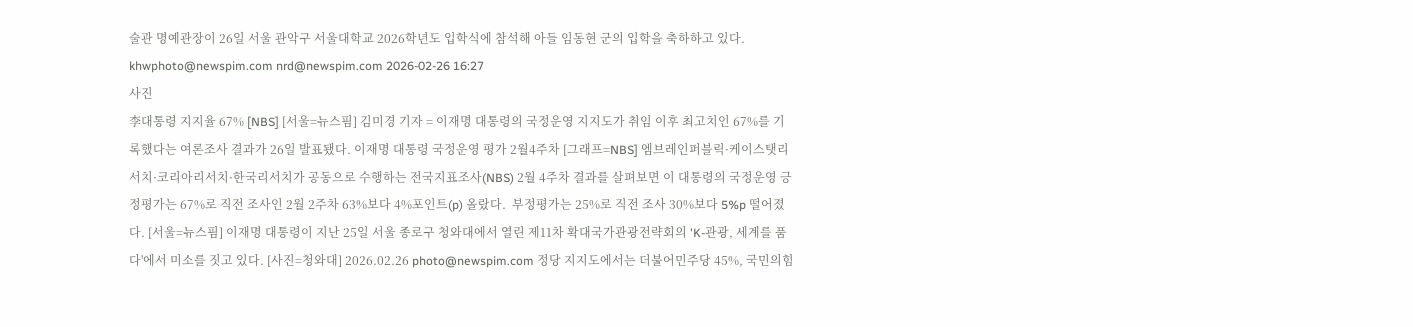술관 명예관장이 26일 서울 관악구 서울대학교 2026학년도 입학식에 참석해 아들 임동현 군의 입학을 축하하고 있다. khwphoto@newspim.com nrd@newspim.com 2026-02-26 16:27
사진
李대통령 지지율 67% [NBS] [서울=뉴스핌] 김미경 기자 = 이재명 대통령의 국정운영 지지도가 취임 이후 최고치인 67%를 기록했다는 여론조사 결과가 26일 발표됐다. 이재명 대통령 국정운영 평가 2월4주차 [그래프=NBS] 엠브레인퍼블릭·케이스탯리서치·코리아리서치·한국리서치가 공동으로 수행하는 전국지표조사(NBS) 2월 4주차 결과를 살펴보면 이 대통령의 국정운영 긍정평가는 67%로 직전 조사인 2월 2주차 63%보다 4%포인트(p) 올랐다.  부정평가는 25%로 직전 조사 30%보다 5%p 떨어졌다. [서울=뉴스핌] 이재명 대통령이 지난 25일 서울 종로구 청와대에서 열린 제11차 확대국가관광전략회의 'K-관광, 세계를 품다'에서 미소를 짓고 있다. [사진=청와대] 2026.02.26 photo@newspim.com 정당 지지도에서는 더불어민주당 45%, 국민의힘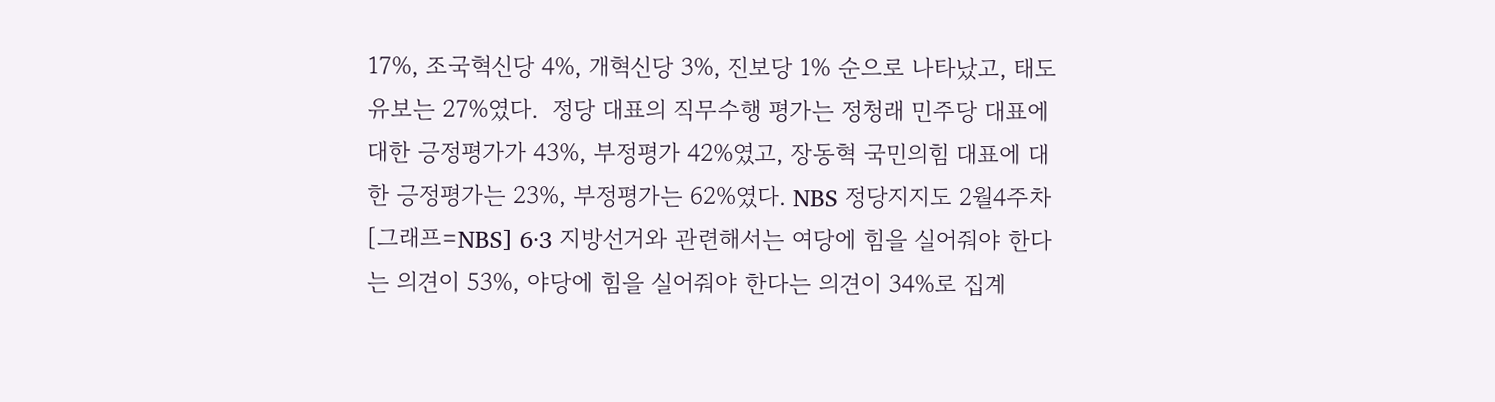17%, 조국혁신당 4%, 개혁신당 3%, 진보당 1% 순으로 나타났고, 태도유보는 27%였다.  정당 대표의 직무수행 평가는 정청래 민주당 대표에 대한 긍정평가가 43%, 부정평가 42%였고, 장동혁 국민의힘 대표에 대한 긍정평가는 23%, 부정평가는 62%였다. NBS 정당지지도 2월4주차 [그래프=NBS] 6·3 지방선거와 관련해서는 여당에 힘을 실어줘야 한다는 의견이 53%, 야당에 힘을 실어줘야 한다는 의견이 34%로 집계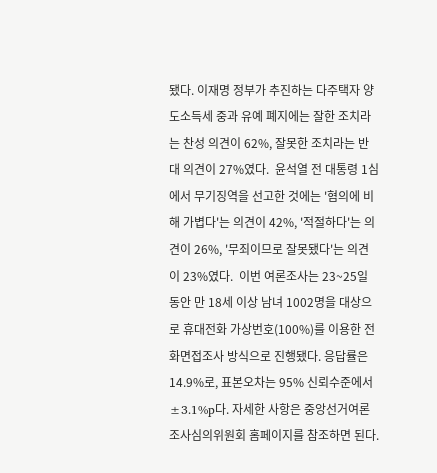됐다. 이재명 정부가 추진하는 다주택자 양도소득세 중과 유예 폐지에는 잘한 조치라는 찬성 의견이 62%, 잘못한 조치라는 반대 의견이 27%였다.  윤석열 전 대통령 1심에서 무기징역을 선고한 것에는 '혐의에 비해 가볍다'는 의견이 42%, '적절하다'는 의견이 26%, '무죄이므로 잘못됐다'는 의견이 23%였다.  이번 여론조사는 23~25일 동안 만 18세 이상 남녀 1002명을 대상으로 휴대전화 가상번호(100%)를 이용한 전화면접조사 방식으로 진행됐다. 응답률은 14.9%로, 표본오차는 95% 신뢰수준에서 ±3.1%p다. 자세한 사항은 중앙선거여론조사심의위원회 홈페이지를 참조하면 된다.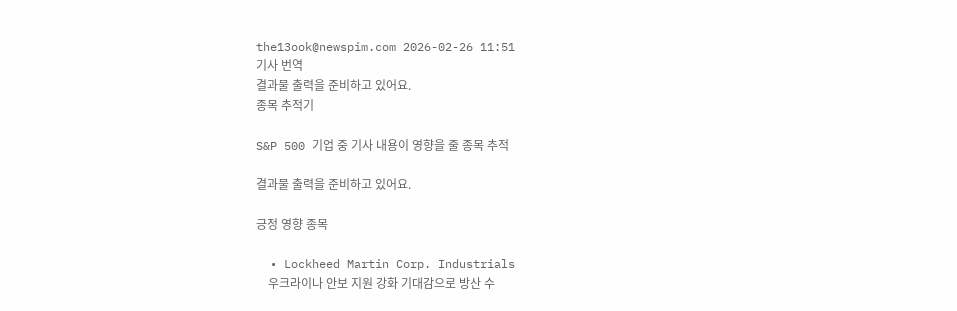the13ook@newspim.com 2026-02-26 11:51
기사 번역
결과물 출력을 준비하고 있어요.
종목 추적기

S&P 500 기업 중 기사 내용이 영향을 줄 종목 추적

결과물 출력을 준비하고 있어요.

긍정 영향 종목

  • Lockheed Martin Corp. Industrials
    우크라이나 안보 지원 강화 기대감으로 방산 수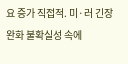요 증가 직접적. 미·러 긴장 완화 불확실성 속에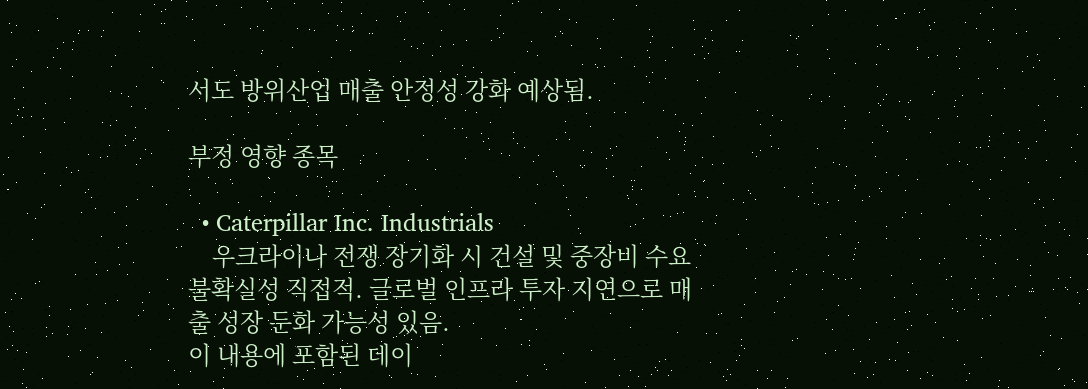서도 방위산업 매출 안정성 강화 예상됨.

부정 영향 종목

  • Caterpillar Inc. Industrials
    우크라이나 전쟁 장기화 시 건설 및 중장비 수요 불확실성 직접적. 글로벌 인프라 투자 지연으로 매출 성장 둔화 가능성 있음.
이 내용에 포함된 데이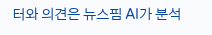터와 의견은 뉴스핌 AI가 분석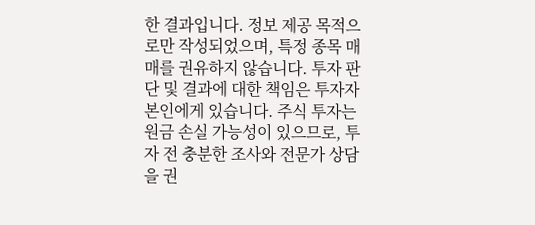한 결과입니다. 정보 제공 목적으로만 작성되었으며, 특정 종목 매매를 권유하지 않습니다. 투자 판단 및 결과에 대한 책임은 투자자 본인에게 있습니다. 주식 투자는 원금 손실 가능성이 있으므로, 투자 전 충분한 조사와 전문가 상담을 권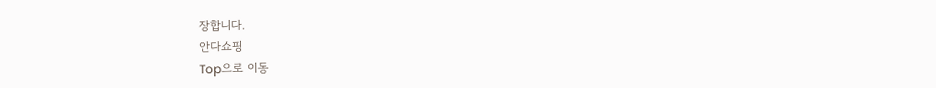장합니다.
안다쇼핑
Top으로 이동